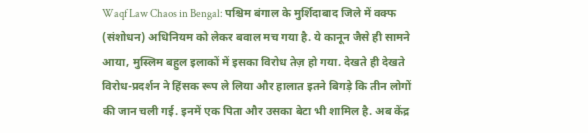Waqf Law Chaos in Bengal: पश्चिम बंगाल के मुर्शिदाबाद जिले में वक्फ (संशोधन) अधिनियम को लेकर बवाल मच गया है. ये कानून जैसे ही सामने आया, मुस्लिम बहुल इलाकों में इसका विरोध तेज़ हो गया. देखते ही देखते विरोध-प्रदर्शन ने हिंसक रूप ले लिया और हालात इतने बिगड़े कि तीन लोगों की जान चली गई. इनमें एक पिता और उसका बेटा भी शामिल है. अब केंद्र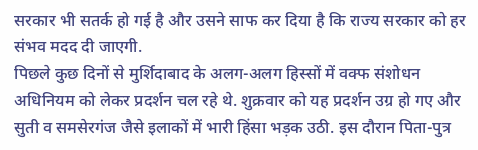सरकार भी सतर्क हो गई है और उसने साफ कर दिया है कि राज्य सरकार को हर संभव मदद दी जाएगी.
पिछले कुछ दिनों से मुर्शिदाबाद के अलग-अलग हिस्सों में वक्फ संशोधन अधिनियम को लेकर प्रदर्शन चल रहे थे. शुक्रवार को यह प्रदर्शन उग्र हो गए और सुती व समसेरगंज जैसे इलाकों में भारी हिंसा भड़क उठी. इस दौरान पिता-पुत्र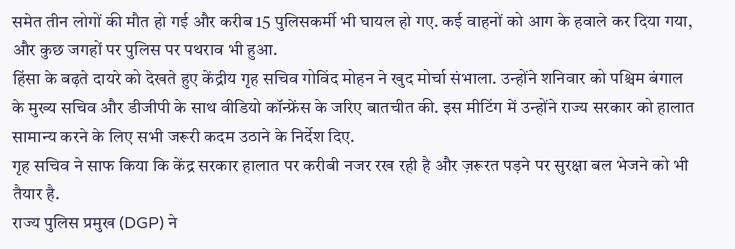समेत तीन लोगों की मौत हो गई और करीब 15 पुलिसकर्मी भी घायल हो गए. कई वाहनों को आग के हवाले कर दिया गया, और कुछ जगहों पर पुलिस पर पथराव भी हुआ.
हिंसा के बढ़ते दायरे को देखते हुए केंद्रीय गृह सचिव गोविंद मोहन ने खुद मोर्चा संभाला. उन्होंने शनिवार को पश्चिम बंगाल के मुख्य सचिव और डीजीपी के साथ वीडियो कॉन्फ्रेंस के जरिए बातचीत की. इस मीटिंग में उन्होंने राज्य सरकार को हालात सामान्य करने के लिए सभी जरूरी कदम उठाने के निर्देश दिए.
गृह सचिव ने साफ किया कि केंद्र सरकार हालात पर करीबी नजर रख रही है और ज़रूरत पड़ने पर सुरक्षा बल भेजने को भी तैयार है.
राज्य पुलिस प्रमुख (DGP) ने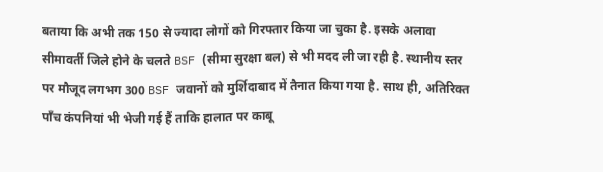बताया कि अभी तक 150 से ज्यादा लोगों को गिरफ्तार किया जा चुका है. इसके अलावा सीमावर्ती जिले होने के चलते BSF (सीमा सुरक्षा बल) से भी मदद ली जा रही है. स्थानीय स्तर पर मौजूद लगभग 300 BSF जवानों को मुर्शिदाबाद में तैनात किया गया है. साथ ही, अतिरिक्त पाँच कंपनियां भी भेजी गई हैं ताकि हालात पर काबू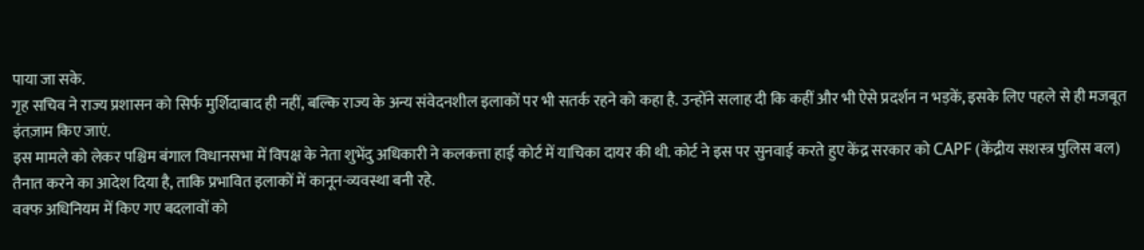पाया जा सके.
गृह सचिव ने राज्य प्रशासन को सिर्फ मुर्शिदाबाद ही नहीं, बल्कि राज्य के अन्य संवेदनशील इलाकों पर भी सतर्क रहने को कहा है. उन्होंने सलाह दी कि कहीं और भी ऐसे प्रदर्शन न भड़कें, इसके लिए पहले से ही मजबूत इंतज़ाम किए जाएं.
इस मामले को लेकर पश्चिम बंगाल विधानसभा में विपक्ष के नेता शुभेंदु अधिकारी ने कलकत्ता हाई कोर्ट में याचिका दायर की थी. कोर्ट ने इस पर सुनवाई करते हुए केंद्र सरकार को CAPF (केंद्रीय सशस्त्र पुलिस बल) तैनात करने का आदेश दिया है, ताकि प्रभावित इलाकों में कानून-व्यवस्था बनी रहे.
वक्फ अधिनियम में किए गए बदलावों को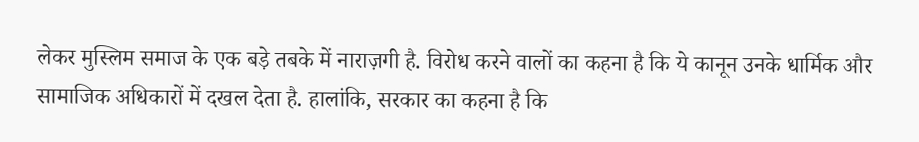लेकर मुस्लिम समाज के एक बड़े तबके में नाराज़गी है. विरोध करने वालों का कहना है कि ये कानून उनके धार्मिक और सामाजिक अधिकारों में दखल देता है. हालांकि, सरकार का कहना है कि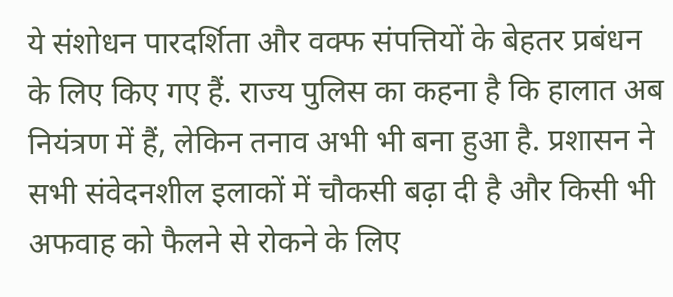ये संशोधन पारदर्शिता और वक्फ संपत्तियों के बेहतर प्रबंधन के लिए किए गए हैं. राज्य पुलिस का कहना है कि हालात अब नियंत्रण में हैं, लेकिन तनाव अभी भी बना हुआ है. प्रशासन ने सभी संवेदनशील इलाकों में चौकसी बढ़ा दी है और किसी भी अफवाह को फैलने से रोकने के लिए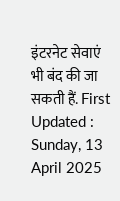इंटरनेट सेवाएं भी बंद की जा सकती हैं. First Updated : Sunday, 13 April 2025